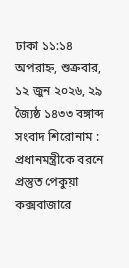ঢাকা ১১:১৪ অপরাহ্ন, শুক্রবার, ১২ জুন ২০২৬, ২৯ জ্যৈষ্ঠ ১৪৩৩ বঙ্গাব্দ
সংবাদ শিরোনাম :
প্রধানমন্ত্রীকে বরনে প্রস্তুত পেকুয়া কক্সবাজারে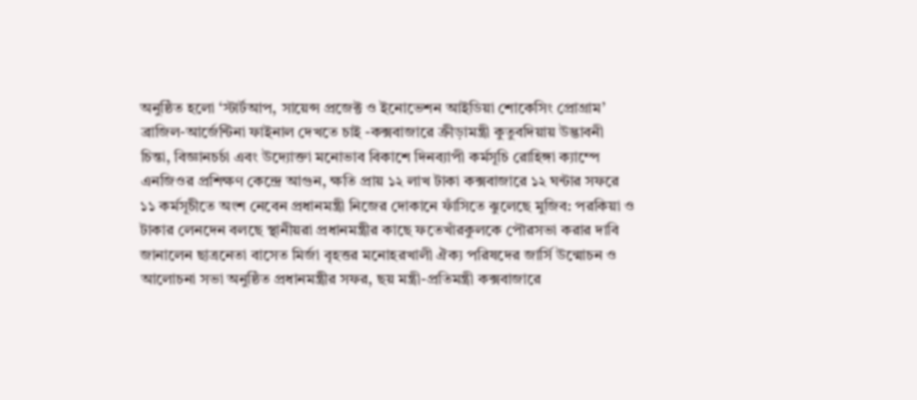অনুষ্ঠিত হলো ‘স্টার্টআপ, সায়েন্স প্রজেক্ট ও ইনোভেশন আইডিয়া শোকেসিং প্রোগ্রাম’ ব্রাজিল-আর্জেন্টিনা ফাইনাল দেখতে চাই -কক্সবাজারে ক্রীড়ামন্ত্রী কুতুবদিয়ায় উদ্ভাবনী চিন্তা, বিজ্ঞানচর্চা এবং উদ্যোক্তা মনোভাব বিকাশে দিনব্যাপী কর্মসূচি রোহিঙ্গা ক্যাম্পে এনজিওর প্রশিক্ষণ কেন্দ্রে আগুন, ক্ষতি প্রায় ১২ লাখ টাকা কক্সবাজারে ১২ ঘন্টার সফরে ১১ কর্মসূচীতে অংশ নেবেন প্রধানমন্ত্রী নিজের দোকানে ফাঁসিতে ঝুলেছে মুজিব: পরকিয়া ও টাকার লেনদেন বলছে স্থানীয়রা প্রধানমন্ত্রীর কাছে ফতেখাঁরকুলকে পৌরসভা করার দাবি জানালেন ছাত্রনেতা বাসেত মির্জা বৃহত্তর মনোহরখালী ঐক্য পরিষদের জার্সি উন্মোচন ও আলোচনা সভা অনুষ্ঠিত প্রধানমন্ত্রীর সফর, ছয় মন্ত্রী-প্রতিমন্ত্রী কক্সবাজারে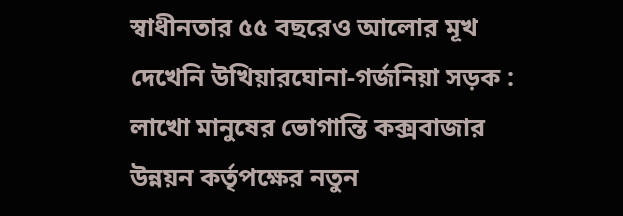স্বাধীনতার ৫৫ বছরেও আলোর মূখ দেখেনি উখিয়ারঘোনা-গর্জনিয়া সড়ক : লাখো মানুষের ভোগান্তি কক্সবাজার উন্নয়ন কর্তৃপক্ষের নতুন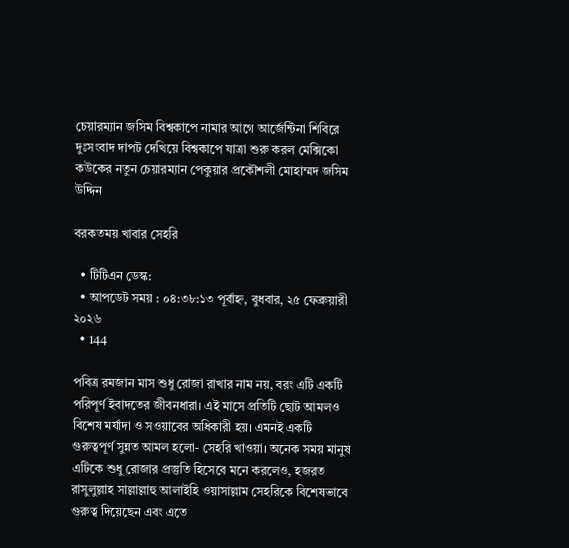চেয়ারম্যান জসিম বিশ্বকাপে নামার আগে আর্জেন্টিনা শিবিরে দুঃসংবাদ দাপট দেখিয়ে বিশ্বকাপে যাত্রা শুরু করল মেক্সিকো কউকের নতুন চেয়ারম্যান পেকুয়ার প্রকৌশলী মোহাম্মদ জসিম উদ্দিন

বরকতময় খাবার সেহরি

  • টিটিএন ডেস্ক:
  • আপডেট সময় : ০৪:৩৮:১৩ পূর্বাহ্ন, বুধবার, ২৫ ফেব্রুয়ারী ২০২৬
  • 144

পবিত্র রমজান মাস শুধু রোজা রাখার নাম নয়, বরং এটি একটি পরিপূর্ণ ইবাদতের জীবনধারা। এই মাসে প্রতিটি ছোট আমলও বিশেষ মর্যাদা ও সওয়াবের অধিকারী হয়। এমনই একটি গুরুত্বপূর্ণ সুন্নত আমল হলো- সেহরি খাওয়া। অনেক সময় মানুষ এটিকে শুধু রোজার প্রস্তুতি হিসেবে মনে করলেও, হজরত রাসুলুল্লাহ সাল্লাল্লাহু আলাইহি ওয়াসাল্লাম সেহরিকে বিশেষভাবে গুরুত্ব দিয়েছেন এবং এতে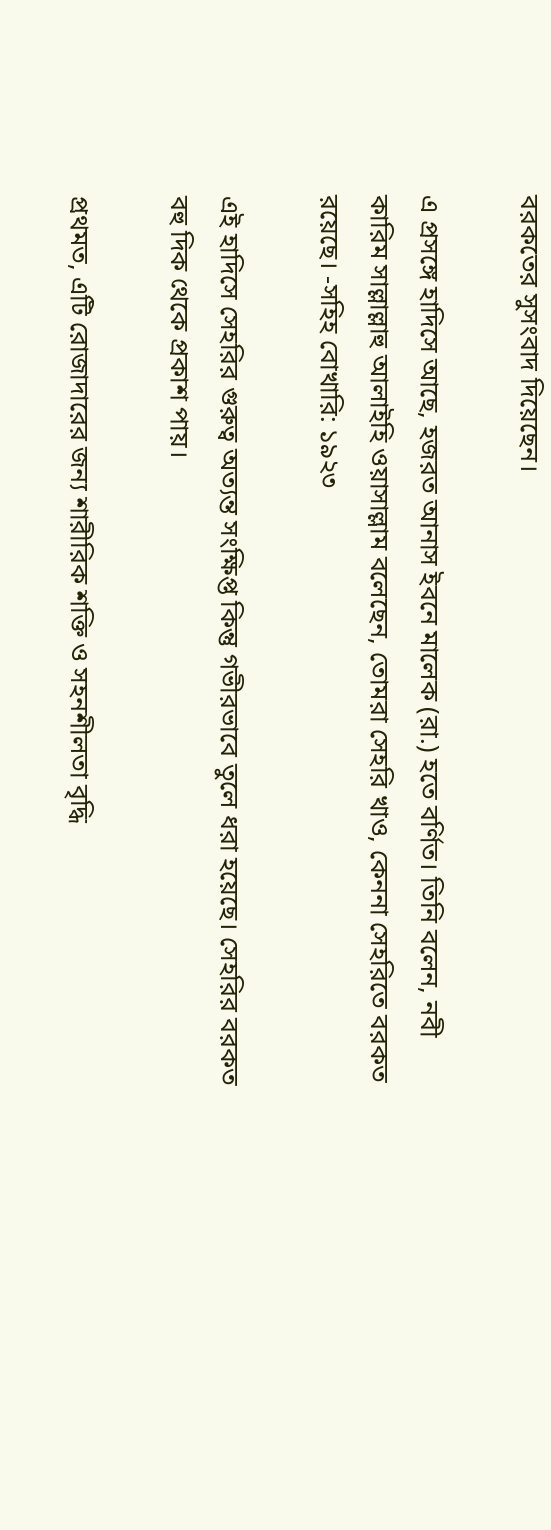বরকতের সুসংবাদ দিয়েছেন।

এ প্রসঙ্গে হাদিসে আছে, হজরত আনাস ইবনে মালেক (রা.) হতে বর্ণিত। তিনি বলেন, নবী কারিম সাল্লাল্লাহু আলাইহি ওয়াসাল্লাম বলেছেন, তোমরা সেহরি খাও, কেননা সেহরিতে বরকত রয়েছে। -সহিহ বোখারি: ১৯২৩

এই হাদিসে সেহরির গুরুত্ব অত্যন্ত সংক্ষিপ্ত কিন্তু গভীরভাবে তুলে ধরা হয়েছে। সেহরির বরকত বহু দিক থেকে প্রকাশ পায়।

প্রথমত, এটি রোজাদারের জন্য শারীরিক শক্তি ও সহনশীলতা বৃদ্ধি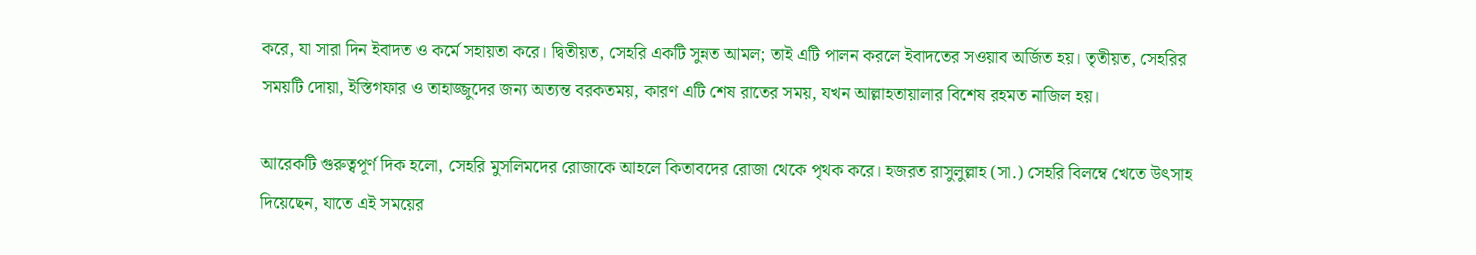করে, যা সারা দিন ইবাদত ও কর্মে সহায়তা করে। দ্বিতীয়ত, সেহরি একটি সুন্নত আমল; তাই এটি পালন করলে ইবাদতের সওয়াব অর্জিত হয়। তৃতীয়ত, সেহরির সময়টি দোয়া, ইস্তিগফার ও তাহাজ্জুদের জন্য অত্যন্ত বরকতময়, কারণ এটি শেষ রাতের সময়, যখন আল্লাহতায়ালার বিশেষ রহমত নাজিল হয়।

আরেকটি গুরুত্বপূর্ণ দিক হলো, সেহরি মুসলিমদের রোজাকে আহলে কিতাবদের রোজা থেকে পৃথক করে। হজরত রাসুলুল্লাহ (সা.) সেহরি বিলম্বে খেতে উৎসাহ দিয়েছেন, যাতে এই সময়ের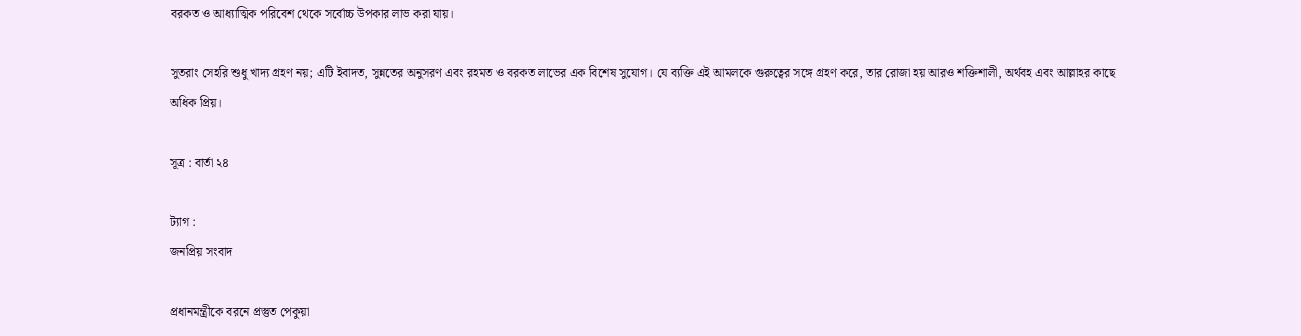বরকত ও আধ্যাত্মিক পরিবেশ থেকে সর্বোচ্চ উপকার লাভ করা যায়।

সুতরাং সেহরি শুধু খাদ্য গ্রহণ নয়; এটি ইবাদত, সুন্নতের অনুসরণ এবং রহমত ও বরকত লাভের এক বিশেষ সুযোগ। যে ব্যক্তি এই আমলকে গুরুত্বের সঙ্গে গ্রহণ করে, তার রোজা হয় আরও শক্তিশালী, অর্থবহ এবং আল্লাহর কাছে অধিক প্রিয়।

সূত্র : বার্তা ২৪

ট্যাগ :
জনপ্রিয় সংবাদ

প্রধানমন্ত্রীকে বরনে প্রস্তুত পেকুয়া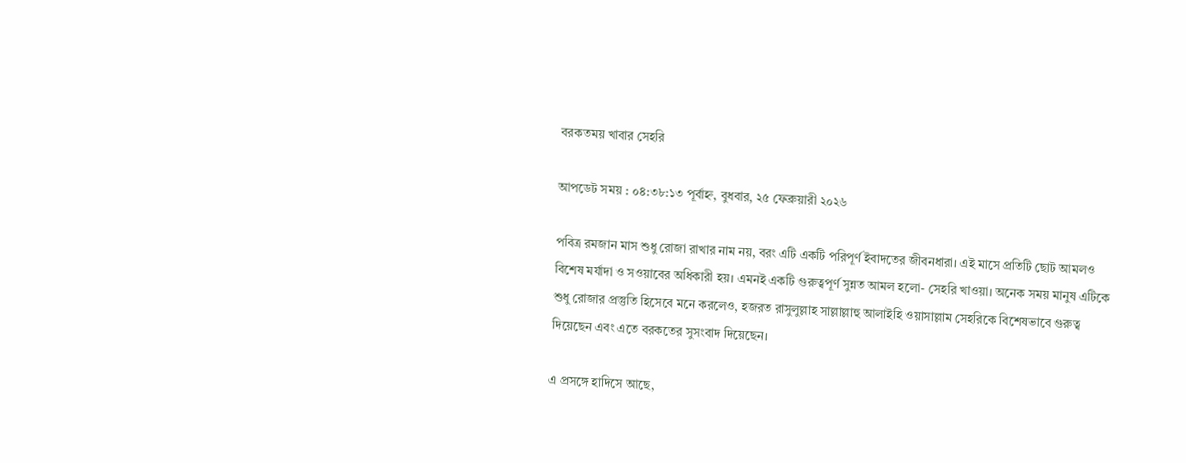বরকতময় খাবার সেহরি

আপডেট সময় : ০৪:৩৮:১৩ পূর্বাহ্ন, বুধবার, ২৫ ফেব্রুয়ারী ২০২৬

পবিত্র রমজান মাস শুধু রোজা রাখার নাম নয়, বরং এটি একটি পরিপূর্ণ ইবাদতের জীবনধারা। এই মাসে প্রতিটি ছোট আমলও বিশেষ মর্যাদা ও সওয়াবের অধিকারী হয়। এমনই একটি গুরুত্বপূর্ণ সুন্নত আমল হলো- সেহরি খাওয়া। অনেক সময় মানুষ এটিকে শুধু রোজার প্রস্তুতি হিসেবে মনে করলেও, হজরত রাসুলুল্লাহ সাল্লাল্লাহু আলাইহি ওয়াসাল্লাম সেহরিকে বিশেষভাবে গুরুত্ব দিয়েছেন এবং এতে বরকতের সুসংবাদ দিয়েছেন।

এ প্রসঙ্গে হাদিসে আছে,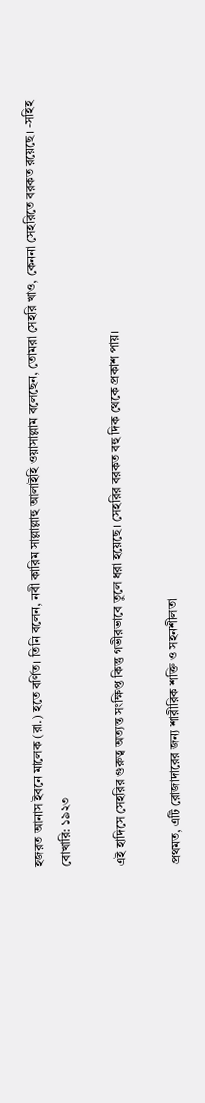হজরত আনাস ইবনে মালেক (রা.) হতে বর্ণিত। তিনি বলেন, নবী কারিম সাল্লাল্লাহু আলাইহি ওয়াসাল্লাম বলেছেন, তোমরা সেহরি খাও, কেননা সেহরিতে বরকত রয়েছে। -সহিহ বোখারি: ১৯২৩

এই হাদিসে সেহরির গুরুত্ব অত্যন্ত সংক্ষিপ্ত কিন্তু গভীরভাবে তুলে ধরা হয়েছে। সেহরির বরকত বহু দিক থেকে প্রকাশ পায়।

প্রথমত, এটি রোজাদারের জন্য শারীরিক শক্তি ও সহনশীলতা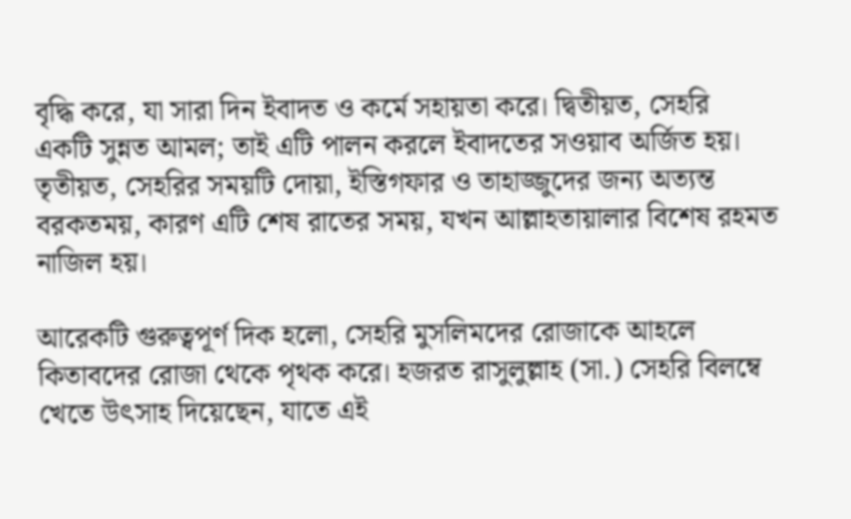বৃদ্ধি করে, যা সারা দিন ইবাদত ও কর্মে সহায়তা করে। দ্বিতীয়ত, সেহরি একটি সুন্নত আমল; তাই এটি পালন করলে ইবাদতের সওয়াব অর্জিত হয়। তৃতীয়ত, সেহরির সময়টি দোয়া, ইস্তিগফার ও তাহাজ্জুদের জন্য অত্যন্ত বরকতময়, কারণ এটি শেষ রাতের সময়, যখন আল্লাহতায়ালার বিশেষ রহমত নাজিল হয়।

আরেকটি গুরুত্বপূর্ণ দিক হলো, সেহরি মুসলিমদের রোজাকে আহলে কিতাবদের রোজা থেকে পৃথক করে। হজরত রাসুলুল্লাহ (সা.) সেহরি বিলম্বে খেতে উৎসাহ দিয়েছেন, যাতে এই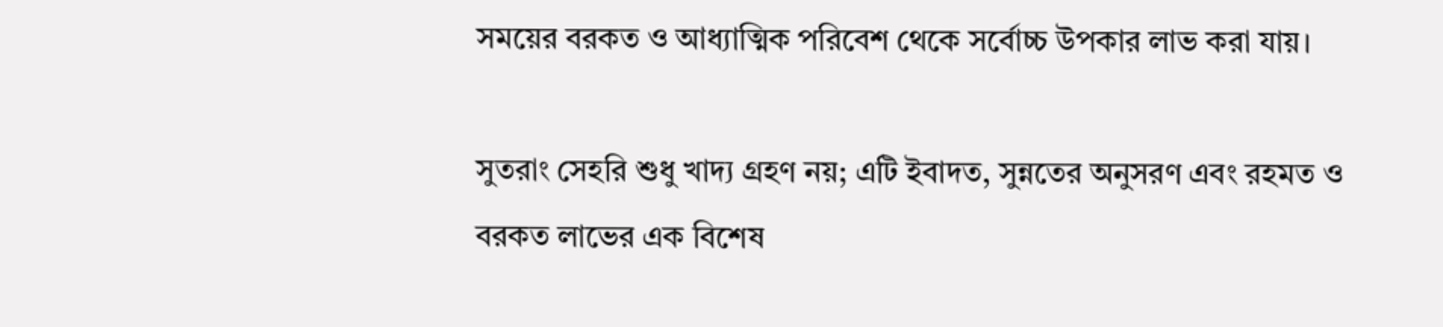সময়ের বরকত ও আধ্যাত্মিক পরিবেশ থেকে সর্বোচ্চ উপকার লাভ করা যায়।

সুতরাং সেহরি শুধু খাদ্য গ্রহণ নয়; এটি ইবাদত, সুন্নতের অনুসরণ এবং রহমত ও বরকত লাভের এক বিশেষ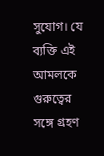সুযোগ। যে ব্যক্তি এই আমলকে গুরুত্বের সঙ্গে গ্রহণ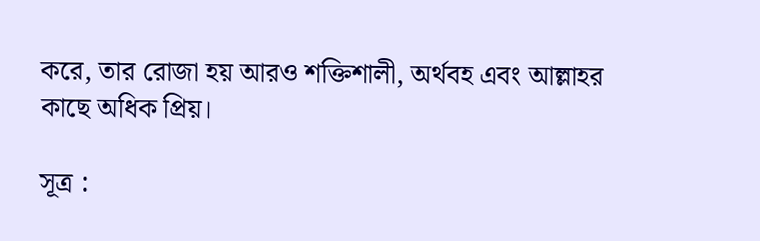করে, তার রোজা হয় আরও শক্তিশালী, অর্থবহ এবং আল্লাহর কাছে অধিক প্রিয়।

সূত্র :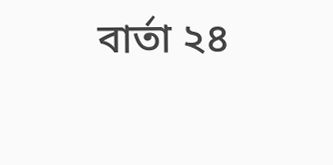বার্তা ২৪